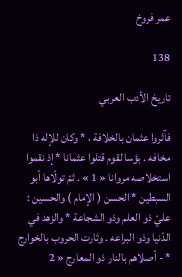عمر فروخ

138

تاريخ الأدب العربي

فآثروا عثمان بالخلافة ، * وكان للإله ذا مخافه . بؤسا لقوم قتلوا عثمانا * إذ نقموا استخلاصه مروانا « 1 » . ثمّ تولّاها أبو السبطين * الحسن ( الإمام ) والحسين : عليّ ذو العلم وذو الشجاعة * والزهد في الدّنيا وذو البراعه . وثارت الحروب بالخوارج * - أصلاهم بالنار ذو المعارج « 2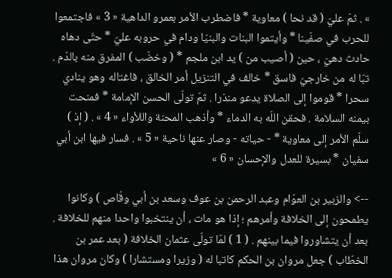» . ثمّ عليّ ( قد نحا ) معاوية * فاضطرب الأمر بعمرو الداهية « 3 » فاجتمعوا للحرب في صفّينا * وأيتموا البنات والبنيّا ودام في حروبه عليّ * حتّى دهاه حادث دهيّ ، حين ( أصيب من ) يد ابن ملجم * ( وخضّب ) المفرق منه بالدّم . تبّا له من خارجيّ فاسق * خالف في التنزيل أمر الخالق ، فاغتاله وهو ينادي سحرا * قوموا إلى الصلاة يدعو منذرا . ثمّ تولّى الحسن الإمامة * فمنحت بيمنه السلامة . فحقن اللّه به الدماء * وأذهب المحنة واللأواء « 4 » . ( إذ ) سلّم الأمر إلى معاوية * - حياته - وصار عنها ناحية « 5 » . فسار فيها ابن أبي سفيان * بسيرة للعدل والإحسان « 6 »

--> والزبير بن العوّام وعبد الرحمن بن عوف وسعد بن أبي وقّاص ) وكانوا يطمحون إلى الخلافة وأمرهم ؛ إذا هو مات ، أن ينتخبوا واحدا منهم للخلافة . بعد أن يتشاوروا فيما بينهم . ( 1 ) لمّا تولّى عثمان الخلافة ( بعد عمر بن الخطّاب ) جعل مروان بن الحكم كاتبا له ( وزيرا ومستشارا ) وكان مروان هذا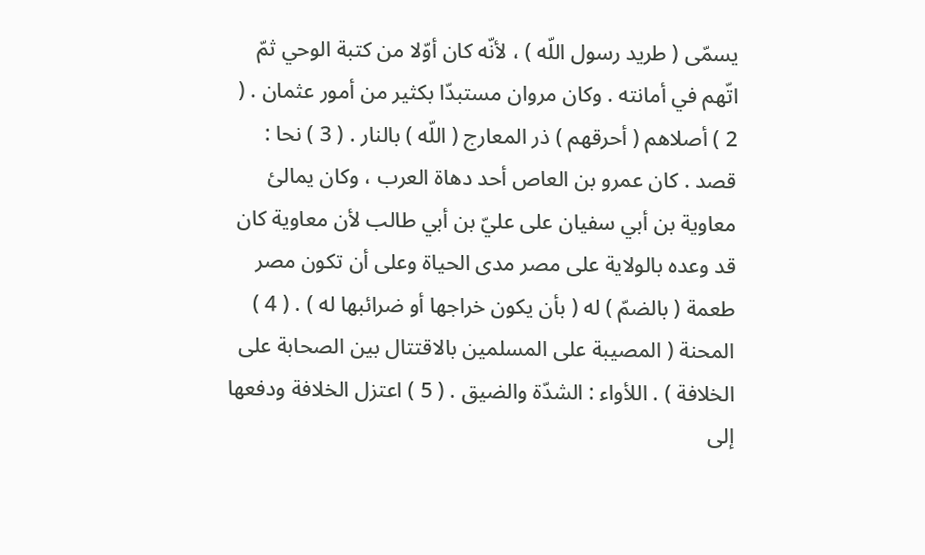يسمّى ( طريد رسول اللّه ) ، لأنّه كان أوّلا من كتبة الوحي ثمّ اتّهم في أمانته . وكان مروان مستبدّا بكثير من أمور عثمان . ( 2 ) أصلاهم ( أحرقهم ) ذر المعارج ( اللّه ) بالنار . ( 3 ) نحا : قصد . كان عمرو بن العاص أحد دهاة العرب ، وكان يمالئ معاوية بن أبي سفيان على عليّ بن أبي طالب لأن معاوية كان قد وعده بالولاية على مصر مدى الحياة وعلى أن تكون مصر طعمة ( بالضمّ ) له ( بأن يكون خراجها أو ضرائبها له ) . ( 4 ) المحنة ( المصيبة على المسلمين بالاقتتال بين الصحابة على الخلافة ) . اللأواء : الشدّة والضيق . ( 5 ) اعتزل الخلافة ودفعها إلى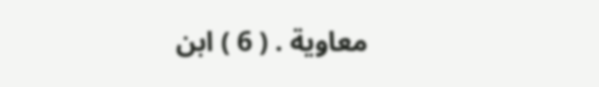معاوية . ( 6 ) ابن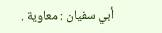أبي سفيان : معاوية .